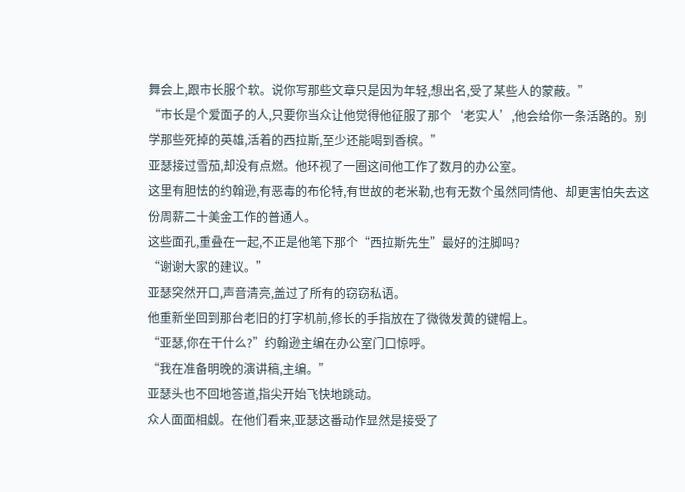舞会上,跟市长服个软。说你写那些文章只是因为年轻,想出名,受了某些人的蒙蔽。”
“市长是个爱面子的人,只要你当众让他觉得他征服了那个‘老实人’,他会给你一条活路的。别学那些死掉的英雄,活着的西拉斯,至少还能喝到香槟。”
亚瑟接过雪茄,却没有点燃。他环视了一圈这间他工作了数月的办公室。
这里有胆怯的约翰逊,有恶毒的布伦特,有世故的老米勒,也有无数个虽然同情他、却更害怕失去这份周薪二十美金工作的普通人。
这些面孔,重叠在一起,不正是他笔下那个“西拉斯先生”最好的注脚吗?
“谢谢大家的建议。”
亚瑟突然开口,声音清亮,盖过了所有的窃窃私语。
他重新坐回到那台老旧的打字机前,修长的手指放在了微微发黄的键帽上。
“亚瑟,你在干什么?”约翰逊主编在办公室门口惊呼。
“我在准备明晚的演讲稿,主编。”
亚瑟头也不回地答道,指尖开始飞快地跳动。
众人面面相觑。在他们看来,亚瑟这番动作显然是接受了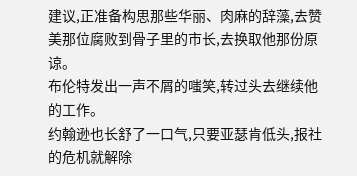建议,正准备构思那些华丽、肉麻的辞藻,去赞美那位腐败到骨子里的市长,去换取他那份原谅。
布伦特发出一声不屑的嗤笑,转过头去继续他的工作。
约翰逊也长舒了一口气,只要亚瑟肯低头,报社的危机就解除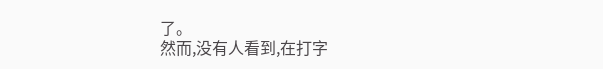了。
然而,没有人看到,在打字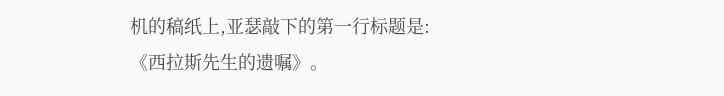机的稿纸上,亚瑟敲下的第一行标题是:
《西拉斯先生的遗嘱》。